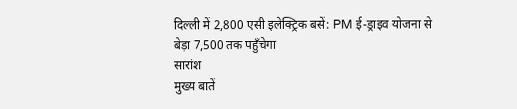दिल्ली में 2,800 एसी इलेक्ट्रिक बसें: PM ई-ड्राइव योजना से बेड़ा 7,500 तक पहुँचेगा
सारांश
मुख्य बातें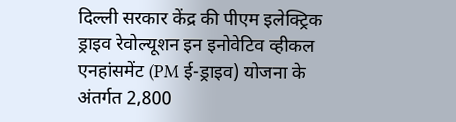दिल्ली सरकार केंद्र की पीएम इलेक्ट्रिक ड्राइव रेवोल्यूशन इन इनोवेटिव व्हीकल एनहांसमेंट (PM ई-ड्राइव) योजना के अंतर्गत 2,800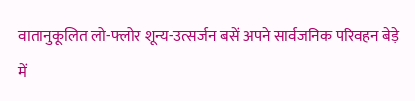वातानुकूलित लो-फ्लोर शून्य-उत्सर्जन बसें अपने सार्वजनिक परिवहन बेड़े में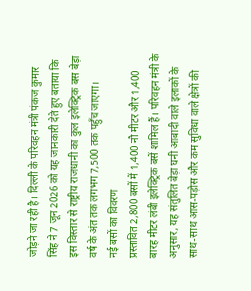जोड़ने जा रही है। दिल्ली के परिवहन मंत्री पंकज कुमार सिंह ने 7 जून 2026 को यह जानकारी देते हुए बताया कि इस विस्तार से राष्ट्रीय राजधानी का कुल इलेक्ट्रिक बस बेड़ा वर्ष के अंत तक लगभग 7,500 तक पहुँच जाएगा।
नई बसों का विवरण
प्रस्तावित 2,800 बसों में 1,400 नौ मीटर और 1,400 बारह मीटर लंबी इलेक्ट्रिक बसें शामिल हैं। परिवहन मंत्री के अनुसार, यह संतुलित बेड़ा घनी आबादी वाले इलाकों के साथ-साथ आस-पड़ोस और कम सुविधा वाले क्षेत्रों की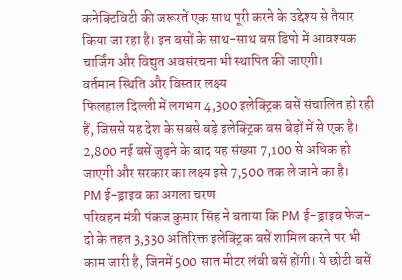कनेक्टिविटी की जरूरतें एक साथ पूरी करने के उद्देश्य से तैयार किया जा रहा है। इन बसों के साथ-साथ बस डिपो में आवश्यक चार्जिंग और विद्युत अवसंरचना भी स्थापित की जाएगी।
वर्तमान स्थिति और विस्तार लक्ष्य
फिलहाल दिल्ली में लगभग 4,300 इलेक्ट्रिक बसें संचालित हो रही हैं, जिससे यह देश के सबसे बड़े इलेक्ट्रिक बस बेड़ों में से एक है। 2,800 नई बसें जुड़ने के बाद यह संख्या 7,100 से अधिक हो जाएगी और सरकार का लक्ष्य इसे 7,500 तक ले जाने का है।
PM ई-ड्राइव का अगला चरण
परिवहन मंत्री पंकज कुमार सिंह ने बताया कि PM ई-ड्राइव फेज-दो के तहत 3,330 अतिरिक्त इलेक्ट्रिक बसें शामिल करने पर भी काम जारी है, जिनमें 500 सात मीटर लंबी बसें होंगी। ये छोटी बसें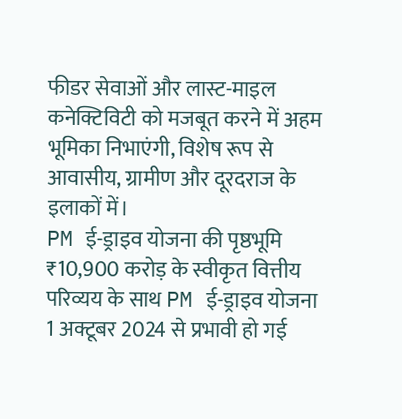फीडर सेवाओं और लास्ट-माइल कनेक्टिविटी को मजबूत करने में अहम भूमिका निभाएंगी, विशेष रूप से आवासीय, ग्रामीण और दूरदराज के इलाकों में।
PM ई-ड्राइव योजना की पृष्ठभूमि
₹10,900 करोड़ के स्वीकृत वित्तीय परिव्यय के साथ PM ई-ड्राइव योजना 1 अक्टूबर 2024 से प्रभावी हो गई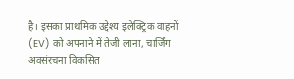है। इसका प्राथमिक उद्देश्य इलेक्ट्रिक वाहनों (EV) को अपनाने में तेजी लाना, चार्जिंग अवसंरचना विकसित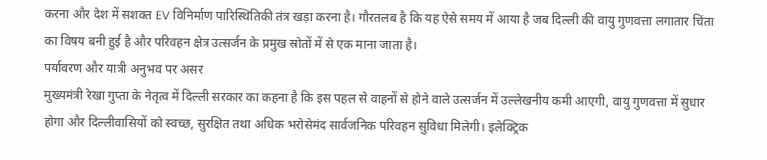करना और देश में सशक्त EV विनिर्माण पारिस्थितिकी तंत्र खड़ा करना है। गौरतलब है कि यह ऐसे समय में आया है जब दिल्ली की वायु गुणवत्ता लगातार चिंता का विषय बनी हुई है और परिवहन क्षेत्र उत्सर्जन के प्रमुख स्रोतों में से एक माना जाता है।
पर्यावरण और यात्री अनुभव पर असर
मुख्यमंत्री रेखा गुप्ता के नेतृत्व में दिल्ली सरकार का कहना है कि इस पहल से वाहनों से होने वाले उत्सर्जन में उल्लेखनीय कमी आएगी, वायु गुणवत्ता में सुधार होगा और दिल्लीवासियों को स्वच्छ, सुरक्षित तथा अधिक भरोसेमंद सार्वजनिक परिवहन सुविधा मिलेगी। इलेक्ट्रिक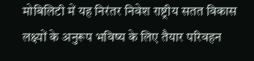मोबिलिटी में यह निरंतर निवेश राष्ट्रीय सतत विकास लक्ष्यों के अनुरूप भविष्य के लिए तैयार परिवहन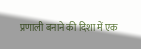प्रणाली बनाने की दिशा में एक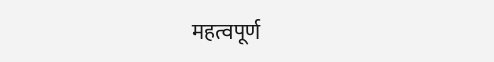महत्वपूर्ण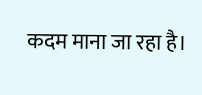कदम माना जा रहा है।